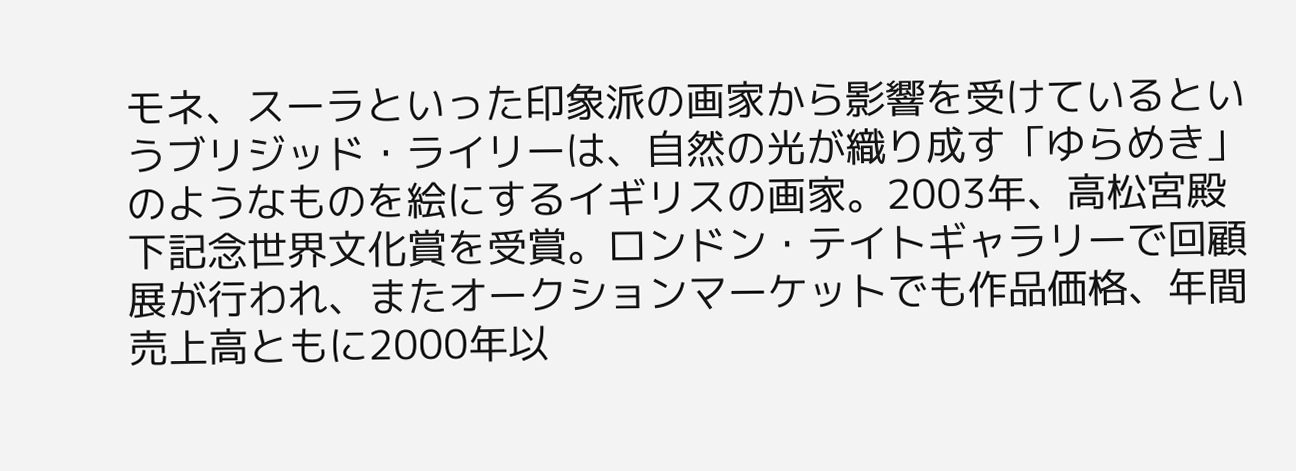モネ、スーラといった印象派の画家から影響を受けているというブリジッド・ライリーは、自然の光が織り成す「ゆらめき」のようなものを絵にするイギリスの画家。2003年、高松宮殿下記念世界文化賞を受賞。ロンドン・テイトギャラリーで回顧展が行われ、またオークションマーケットでも作品価格、年間売上高ともに2000年以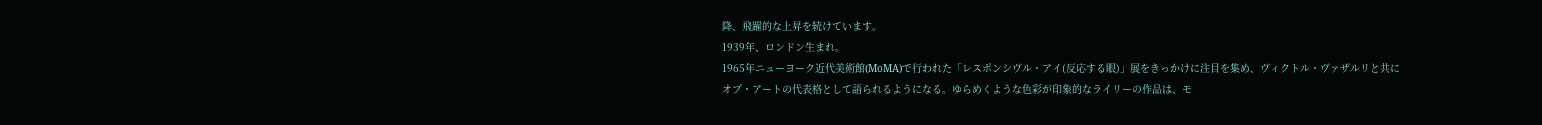降、飛躍的な上昇を続けています。
1939年、ロンドン生まれ。
1965年ニューヨーク近代美術館(MoMA)で行われた「レスポンシヴル・アイ(反応する眼)」展をきっかけに注目を集め、ヴィクトル・ヴァザルリと共にオプ・アートの代表格として語られるようになる。ゆらめくような色彩が印象的なライリーの作品は、モ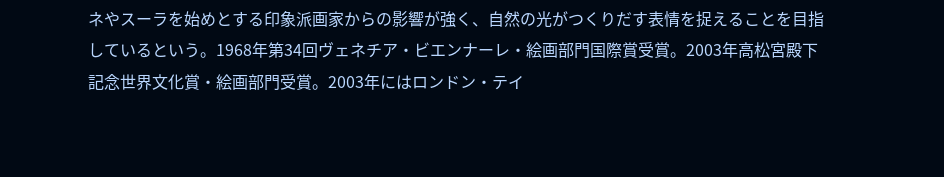ネやスーラを始めとする印象派画家からの影響が強く、自然の光がつくりだす表情を捉えることを目指しているという。1968年第34回ヴェネチア・ビエンナーレ・絵画部門国際賞受賞。2003年高松宮殿下記念世界文化賞・絵画部門受賞。2003年にはロンドン・テイ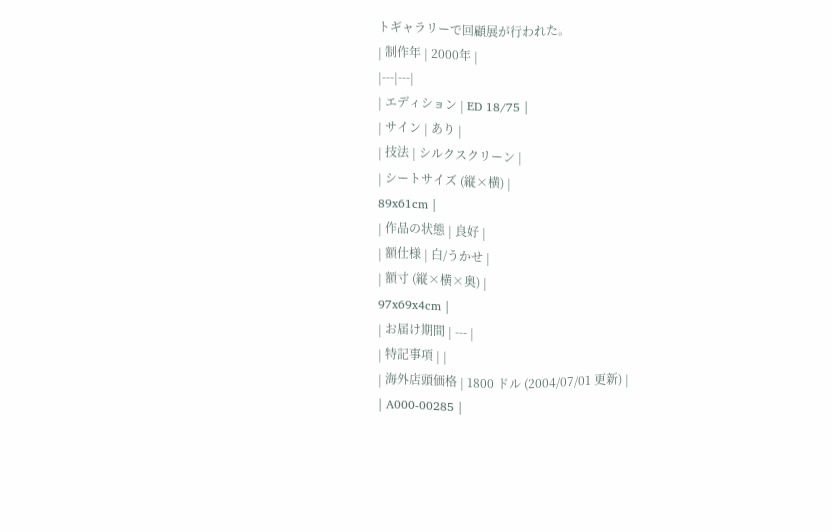トギャラリーで回顧展が行われた。
| 制作年 | 2000年 |
|---|---|
| エディション | ED 18/75 |
| サイン | あり |
| 技法 | シルクスクリーン |
| シートサイズ (縦×横) |
89x61cm |
| 作品の状態 | 良好 |
| 額仕様 | 白/うかせ |
| 額寸 (縦×横×奥) |
97x69x4cm |
| お届け期間 | --- |
| 特記事項 | |
| 海外店頭価格 | 1800 ドル (2004/07/01 更新) |
| A000-00285 |